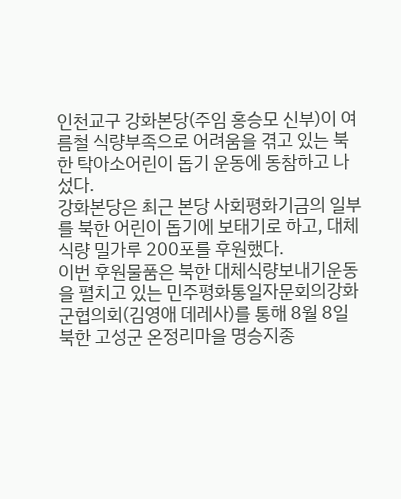인천교구 강화본당(주임 홍승모 신부)이 여름철 식량부족으로 어려움을 겪고 있는 북한 탁아소어린이 돕기 운동에 동참하고 나섰다.
강화본당은 최근 본당 사회평화기금의 일부를 북한 어린이 돕기에 보태기로 하고, 대체식량 밀가루 200포를 후원했다.
이번 후원물품은 북한 대체식량보내기운동을 펼치고 있는 민주평화통일자문회의강화군협의회(김영애 데레사)를 통해 8월 8일 북한 고성군 온정리마을 명승지종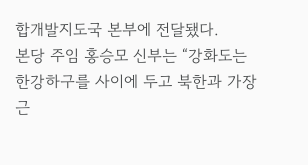합개발지도국 본부에 전달됐다.
본당 주임 홍승모 신부는 “강화도는 한강하구를 사이에 두고 북한과 가장 근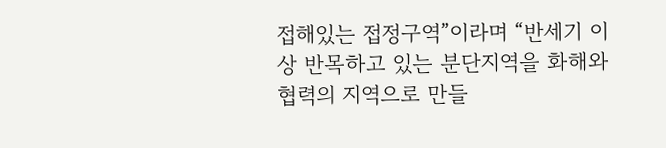접해있는 접정구역”이라며 “반세기 이상 반목하고 있는 분단지역을 화해와 협력의 지역으로 만들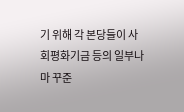기 위해 각 본당들이 사회평화기금 등의 일부나마 꾸준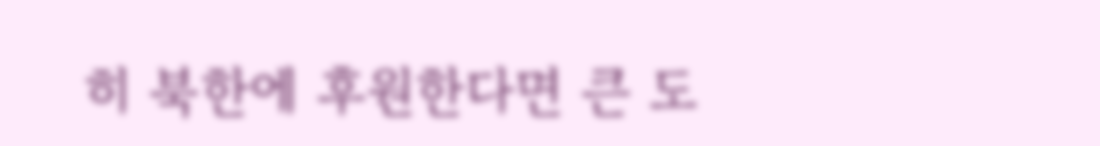히 북한에 후원한다면 큰 도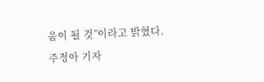움이 될 것”이라고 밝혔다.
주정아 기자